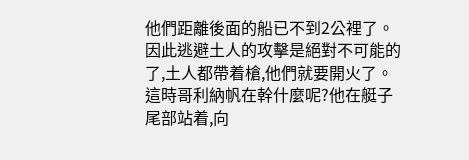他們距離後面的船已不到2公裡了。
因此逃避土人的攻擊是絕對不可能的了,土人都帶着槍,他們就要開火了。
這時哥利納帆在幹什麼呢?他在艇子尾部站着,向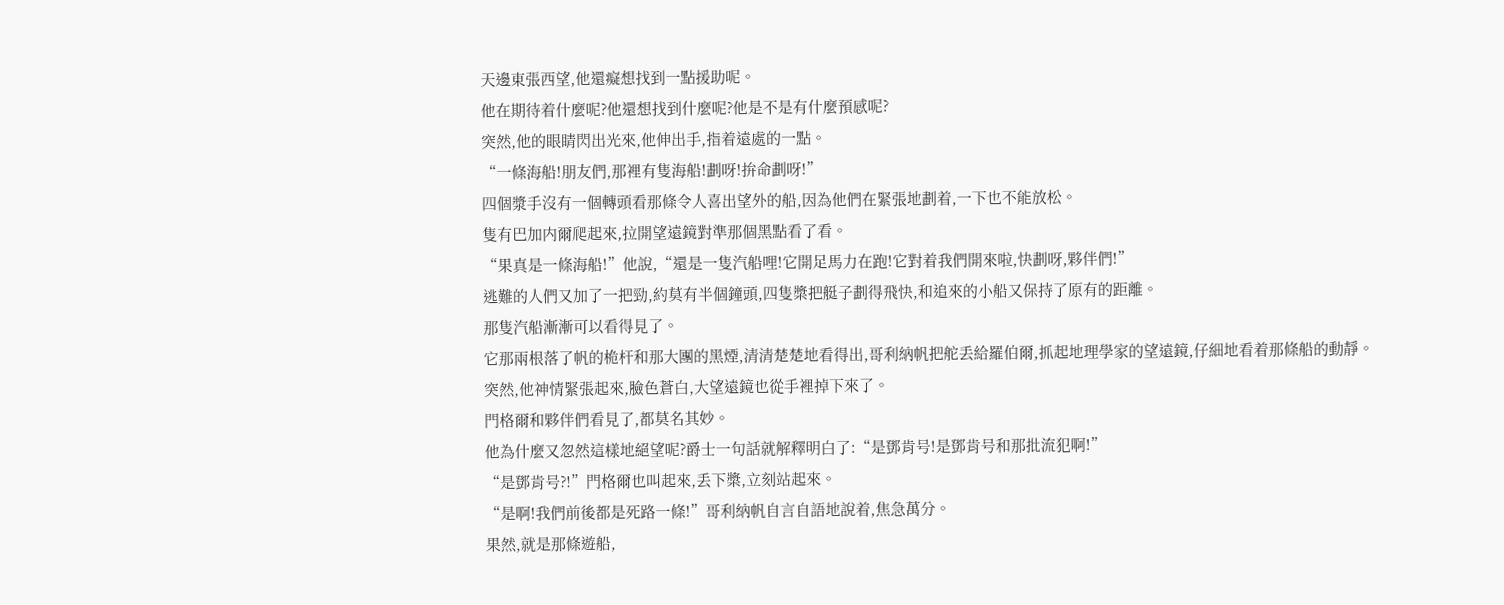天邊東張西望,他還癡想找到一點援助呢。
他在期待着什麼呢?他還想找到什麼呢?他是不是有什麼預感呢?
突然,他的眼睛閃出光來,他伸出手,指着遠處的一點。
“一條海船!朋友們,那裡有隻海船!劃呀!拚命劃呀!”
四個漿手沒有一個轉頭看那條令人喜出望外的船,因為他們在緊張地劃着,一下也不能放松。
隻有巴加内爾爬起來,拉開望遠鏡對準那個黑點看了看。
“果真是一條海船!”他說,“還是一隻汽船哩!它開足馬力在跑!它對着我們開來啦,快劃呀,夥伴們!”
逃難的人們又加了一把勁,約莫有半個鐘頭,四隻槳把艇子劃得飛快,和追來的小船又保持了原有的距離。
那隻汽船漸漸可以看得見了。
它那兩根落了帆的桅杆和那大團的黑煙,清清楚楚地看得出,哥利納帆把舵丢給羅伯爾,抓起地理學家的望遠鏡,仔細地看着那條船的動靜。
突然,他神情緊張起來,臉色蒼白,大望遠鏡也從手裡掉下來了。
門格爾和夥伴們看見了,都莫名其妙。
他為什麼又忽然這樣地絕望呢?爵士一句話就解釋明白了:“是鄧肯号!是鄧肯号和那批流犯啊!”
“是鄧肯号?!”門格爾也叫起來,丢下槳,立刻站起來。
“是啊!我們前後都是死路一條!”哥利納帆自言自語地說着,焦急萬分。
果然,就是那條遊船,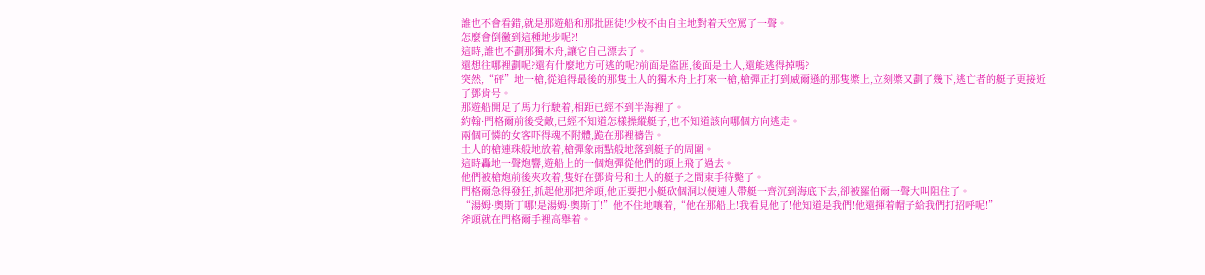誰也不會看錯,就是那遊船和那批匪徒!少校不由自主地對着天空罵了一聲。
怎麼會倒黴到這種地步呢?!
這時,誰也不劃那獨木舟,讓它自己漂去了。
還想往哪裡劃呢?還有什麼地方可逃的呢?前面是盜匪,後面是土人,還能逃得掉嗎?
突然,“砰”地一槍,從追得最後的那隻土人的獨木舟上打來一槍,槍彈正打到威爾遜的那隻槳上,立刻槳又劃了幾下,逃亡者的艇子更接近了鄧肯号。
那遊船開足了馬力行駛着,相距已經不到半海裡了。
約翰·門格爾前後受敵,已經不知道怎樣操縱艇子,也不知道該向哪個方向逃走。
兩個可憐的女客吓得魂不附體,跪在那裡禱告。
土人的槍連珠般地放着,槍彈象雨點般地落到艇子的周圍。
這時轟地一聲炮響,遊船上的一個炮彈從他們的頭上飛了過去。
他們被槍炮前後夾攻着,隻好在鄧肯号和土人的艇子之間束手待斃了。
門格爾急得發狂,抓起他那把斧頭,他正要把小艇砍個洞以便連人帶艇一齊沉到海底下去,卻被羅伯爾一聲大叫阻住了。
“湯姆·奧斯丁哪!是湯姆·奧斯丁!”他不住地嚷着,“他在那船上!我看見他了!他知道是我們!他還揮着帽子給我們打招呼呢!”
斧頭就在門格爾手裡高舉着。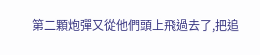第二顆炮彈又從他們頭上飛過去了,把追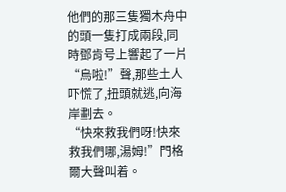他們的那三隻獨木舟中的頭一隻打成兩段,同時鄧肯号上響起了一片“烏啦!”聲,那些土人吓慌了,扭頭就逃,向海岸劃去。
“快來救我們呀!快來救我們哪,湯姆!”門格爾大聲叫着。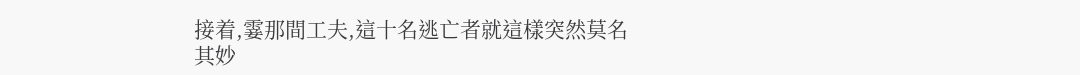接着,霎那間工夫,這十名逃亡者就這樣突然莫名其妙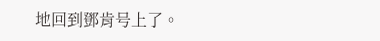地回到鄧肯号上了。